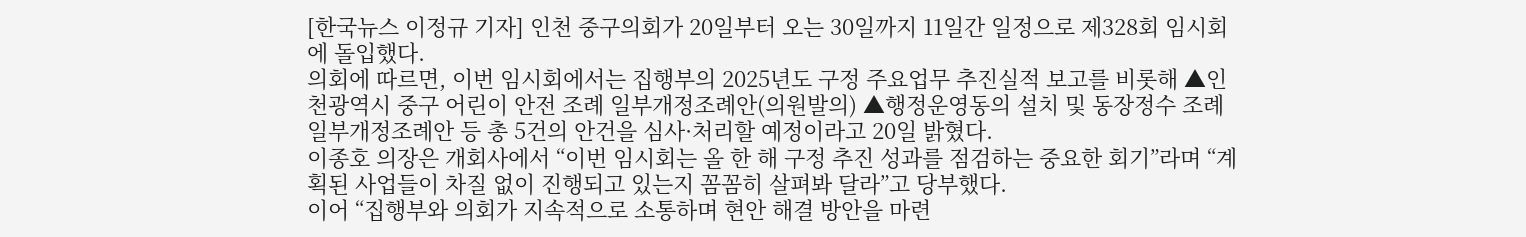[한국뉴스 이정규 기자] 인천 중구의회가 20일부터 오는 30일까지 11일간 일정으로 제328회 임시회에 돌입했다.
의회에 따르면, 이번 임시회에서는 집행부의 2025년도 구정 주요업무 추진실적 보고를 비롯해 ▲인천광역시 중구 어린이 안전 조례 일부개정조례안(의원발의) ▲행정운영동의 설치 및 동장정수 조례 일부개정조례안 등 총 5건의 안건을 심사·처리할 예정이라고 20일 밝혔다.
이종호 의장은 개회사에서 “이번 임시회는 올 한 해 구정 추진 성과를 점검하는 중요한 회기”라며 “계획된 사업들이 차질 없이 진행되고 있는지 꼼꼼히 살펴봐 달라”고 당부했다.
이어 “집행부와 의회가 지속적으로 소통하며 현안 해결 방안을 마련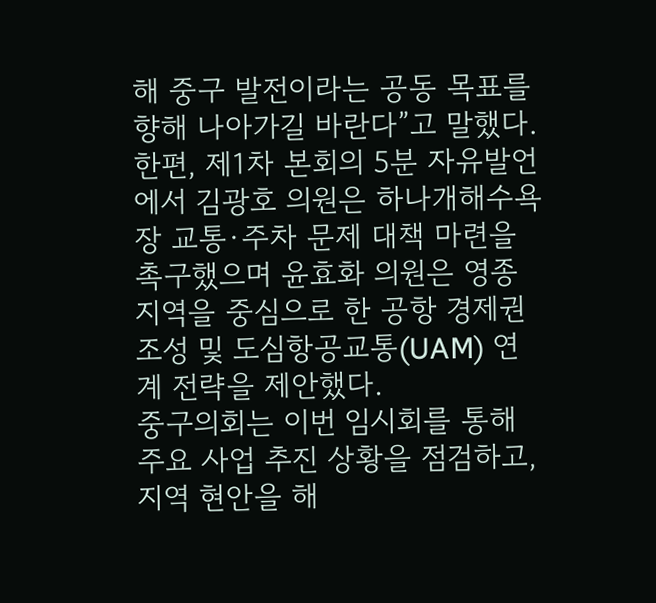해 중구 발전이라는 공동 목표를 향해 나아가길 바란다”고 말했다.
한편, 제1차 본회의 5분 자유발언에서 김광호 의원은 하나개해수욕장 교통·주차 문제 대책 마련을 촉구했으며 윤효화 의원은 영종지역을 중심으로 한 공항 경제권 조성 및 도심항공교통(UAM) 연계 전략을 제안했다.
중구의회는 이번 임시회를 통해 주요 사업 추진 상황을 점검하고, 지역 현안을 해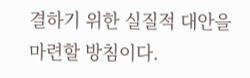결하기 위한 실질적 대안을 마련할 방침이다.